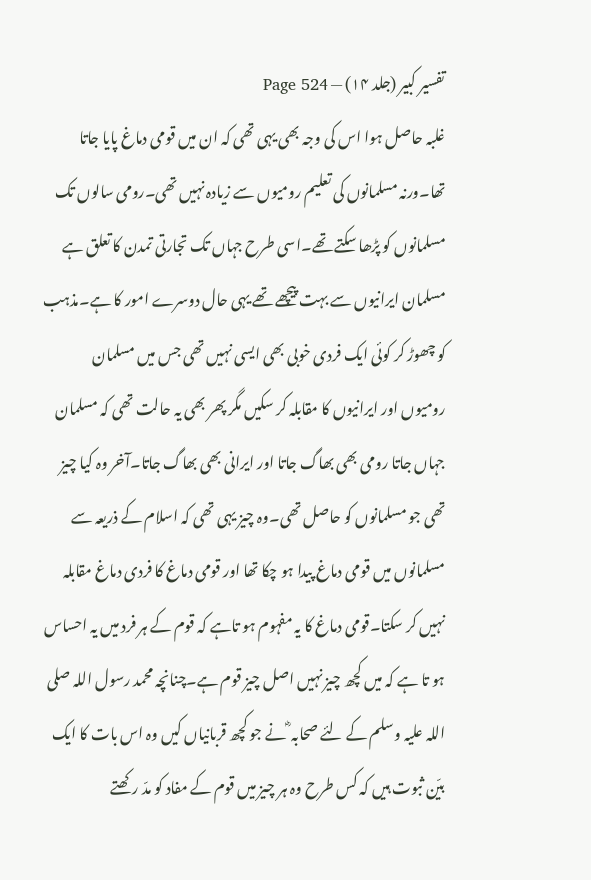تفسیر کبیر (جلد ۱۴) — Page 524
غلبہ حاصل ہوا اس کی وجہ بھی یہی تھی کہ ان میں قومی دماغ پایا جاتا تھا۔ورنہ مسلمانوں کی تعلیم رومیوں سے زیادہ نہیں تھی۔رومی سالوں تک مسلمانوں کو پڑھا سکتے تھے۔اسی طرح جہاں تک تجارتی تمدن کا تعلق ہے مسلمان ایرانیوں سے بہت پیچھے تھے یہی حال دوسرے امور کا ہے۔مذہب کو چھوڑ کر کوئی ایک فردی خوبی بھی ایسی نہیں تھی جس میں مسلمان رومیوں اور ایرانیوں کا مقابلہ کر سکیں مگر پھر بھی یہ حالت تھی کہ مسلمان جہاں جاتا رومی بھی بھاگ جاتا اور ایرانی بھی بھاگ جاتا۔آخر وہ کیا چیز تھی جو مسلمانوں کو حاصل تھی۔وہ چیز یہی تھی کہ اسلام کے ذریعہ سے مسلمانوں میں قومی دماغ پیدا ہو چکا تھا اور قومی دماغ کا فردی دماغ مقابلہ نہیں کر سکتا۔قومی دماغ کا یہ مفہوم ہو تاہے کہ قوم کے ہر فرد میں یہ احساس ہو تا ہے کہ میں کچھ چیز نہیں اصل چیز قوم ہے۔چنانچہ محمد رسول اللہ صلی اللہ علیہ وسلم کے لئے صحابہ ؓ نے جو کچھ قربانیاں کیں وہ اس بات کا ایک بیّن ثبوت ہیں کہ کس طرح وہ ہر چیز میں قوم کے مفاد کو مدّ رکھتے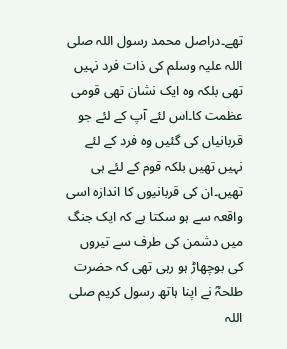تھے۔دراصل محمد رسول اللہ صلی اللہ علیہ وسلم کی ذات فرد نہیں تھی بلکہ وہ ایک نشان تھی قومی عظمت کا۔اس لئے آپ کے لئے جو قربانیاں کی گئیں وہ فرد کے لئے نہیں تھیں بلکہ قوم کے لئے ہی تھیں۔ان کی قربانیوں کا اندازہ اسی واقعہ سے ہو سکتا ہے کہ ایک جنگ میں دشمن کی طرف سے تیروں کی بوچھاڑ ہو رہی تھی کہ حضرت طلحہؓ نے اپنا ہاتھ رسول کریم صلی اللہ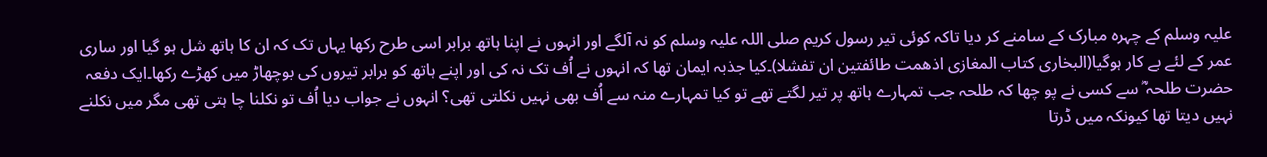علیہ وسلم کے چہرہ مبارک کے سامنے کر دیا تاکہ کوئی تیر رسول کریم صلی اللہ علیہ وسلم کو نہ آلگے اور انہوں نے اپنا ہاتھ برابر اسی طرح رکھا یہاں تک کہ ان کا ہاتھ شل ہو گیا اور ساری عمر کے لئے بے کار ہوگیا(البخاری کتاب المغازی اذھمت طائفتین ان تفشلا)۔کیا جذبہ ایمان تھا کہ انہوں نے اُف تک نہ کی اور اپنے ہاتھ کو برابر تیروں کی بوچھاڑ میں کھڑے رکھا۔ایک دفعہ حضرت طلحہ ؓ سے کسی نے پو چھا کہ طلحہ جب تمہارے ہاتھ پر تیر لگتے تھے تو کیا تمہارے منہ سے اُف بھی نہیں نکلتی تھی؟ انہوں نے جواب دیا اُف تو نکلنا چا ہتی تھی مگر میں نکلنے نہیں دیتا تھا کیونکہ میں ڈرتا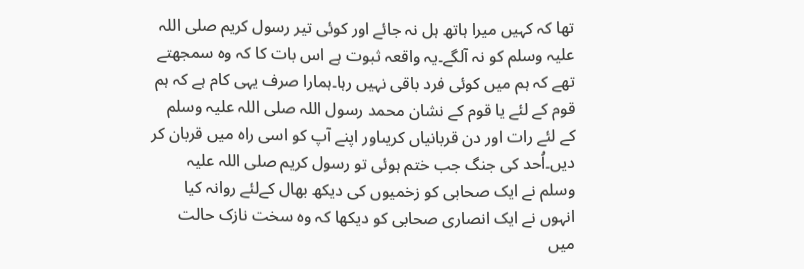تھا کہ کہیں میرا ہاتھ ہل نہ جائے اور کوئی تیر رسول کریم صلی اللہ علیہ وسلم کو نہ آلگے۔یہ واقعہ ثبوت ہے اس بات کا کہ وہ سمجھتے تھے کہ ہم میں کوئی فرد باقی نہیں رہا۔ہمارا صرف یہی کام ہے کہ ہم قوم کے لئے یا قوم کے نشان محمد رسول اللہ صلی اللہ علیہ وسلم کے لئے رات اور دن قربانیاں کریںاور اپنے آپ کو اسی راہ میں قربان کر دیں۔اُحد کی جنگ جب ختم ہوئی تو رسول کریم صلی اللہ علیہ وسلم نے ایک صحابی کو زخمیوں کی دیکھ بھال کےلئے روانہ کیا انہوں نے ایک انصاری صحابی کو دیکھا کہ وہ سخت نازک حالت میں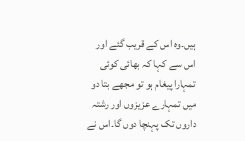ہیں۔وہ اس کے قریب گئے اور اس سے کہا کہ بھائی کوئی تمہارا پیغام ہو تو مجھے بتا دو میں تمہارے عزیزوں اور رشتہ داروں تک پہنچا دوں گا۔اس نے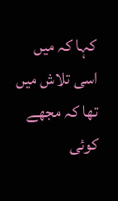کہا کہ میں اسی تلاش میں تھا کہ مجھے کوئی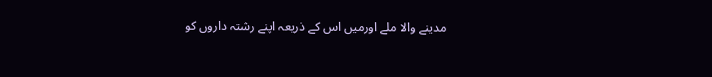مدینے والا ملے اورمیں اس کے ذریعہ اپنے رشتہ داروں کو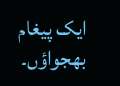ایک پیغام بھجواؤں۔